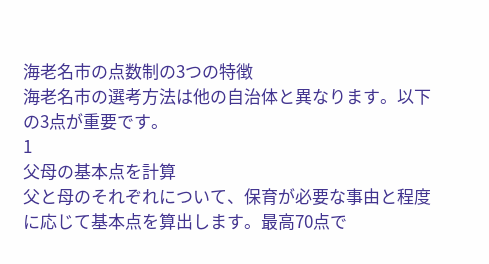海老名市の点数制の3つの特徴
海老名市の選考方法は他の自治体と異なります。以下の3点が重要です。
1
父母の基本点を計算
父と母のそれぞれについて、保育が必要な事由と程度に応じて基本点を算出します。最高70点で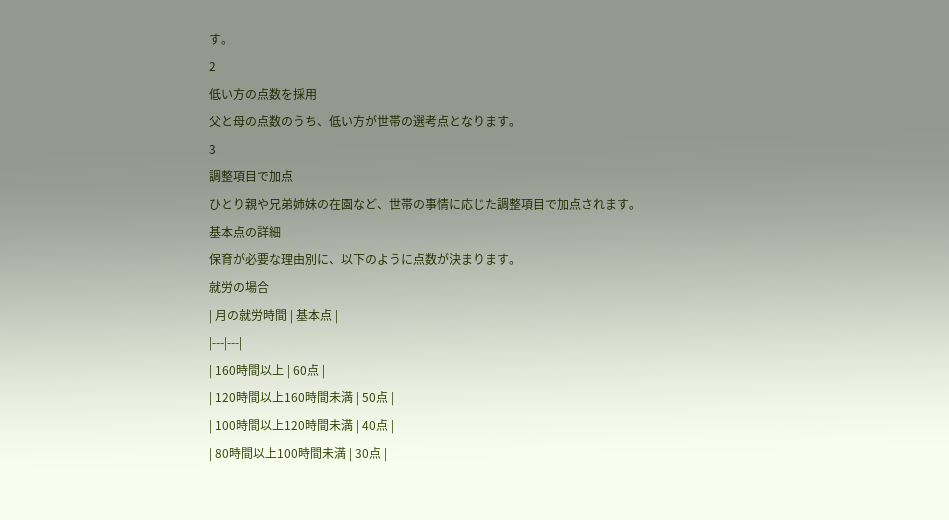す。
2
低い方の点数を採用
父と母の点数のうち、低い方が世帯の選考点となります。
3
調整項目で加点
ひとり親や兄弟姉妹の在園など、世帯の事情に応じた調整項目で加点されます。
基本点の詳細
保育が必要な理由別に、以下のように点数が決まります。
就労の場合
| 月の就労時間 | 基本点 |
|---|---|
| 160時間以上 | 60点 |
| 120時間以上160時間未満 | 50点 |
| 100時間以上120時間未満 | 40点 |
| 80時間以上100時間未満 | 30点 |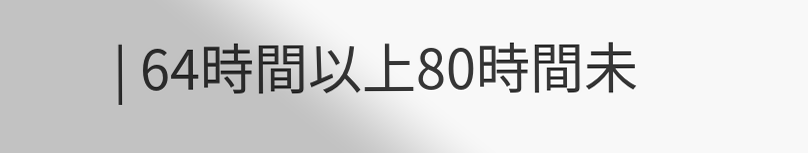| 64時間以上80時間未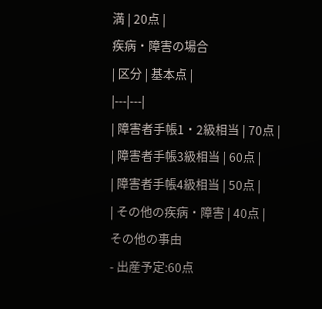満 | 20点 |
疾病・障害の場合
| 区分 | 基本点 |
|---|---|
| 障害者手帳1・2級相当 | 70点 |
| 障害者手帳3級相当 | 60点 |
| 障害者手帳4級相当 | 50点 |
| その他の疾病・障害 | 40点 |
その他の事由
- 出産予定:60点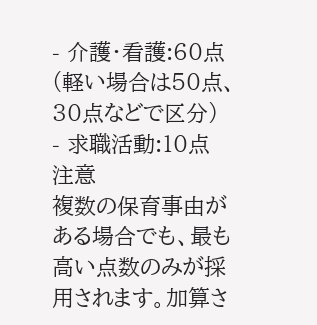- 介護・看護:60点(軽い場合は50点、30点などで区分)
- 求職活動:10点
注意
複数の保育事由がある場合でも、最も高い点数のみが採用されます。加算さ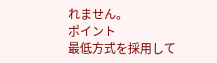れません。
ポイント
最低方式を採用して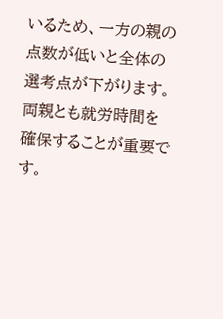いるため、一方の親の点数が低いと全体の選考点が下がります。両親とも就労時間を確保することが重要です。